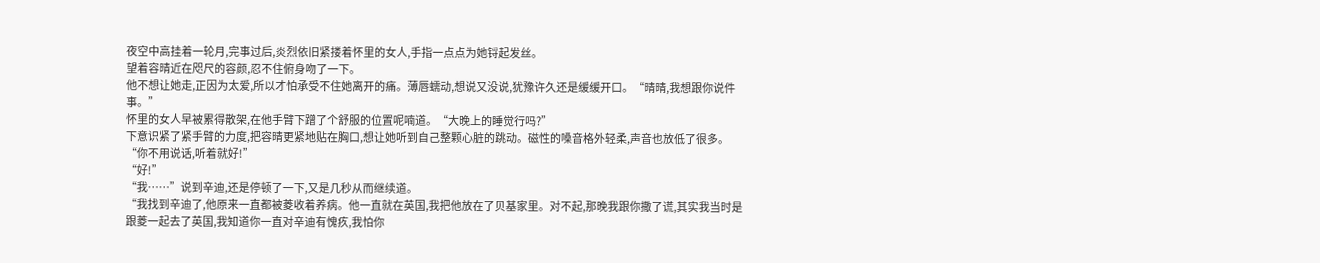夜空中高挂着一轮月,完事过后,炎烈依旧紧搂着怀里的女人,手指一点点为她锊起发丝。
望着容晴近在咫尺的容颜,忍不住俯身吻了一下。
他不想让她走,正因为太爱,所以才怕承受不住她离开的痛。薄唇蠕动,想说又没说,犹豫许久还是缓缓开口。“晴晴,我想跟你说件事。”
怀里的女人早被累得散架,在他手臂下蹭了个舒服的位置呢喃道。“大晚上的睡觉行吗?”
下意识紧了紧手臂的力度,把容晴更紧地贴在胸口,想让她听到自己整颗心脏的跳动。磁性的嗓音格外轻柔,声音也放低了很多。“你不用说话,听着就好!”
“好!”
“我……”说到辛迪,还是停顿了一下,又是几秒从而继续道。
“我找到辛迪了,他原来一直都被菱收着养病。他一直就在英国,我把他放在了贝基家里。对不起,那晚我跟你撒了谎,其实我当时是跟菱一起去了英国,我知道你一直对辛迪有愧疚,我怕你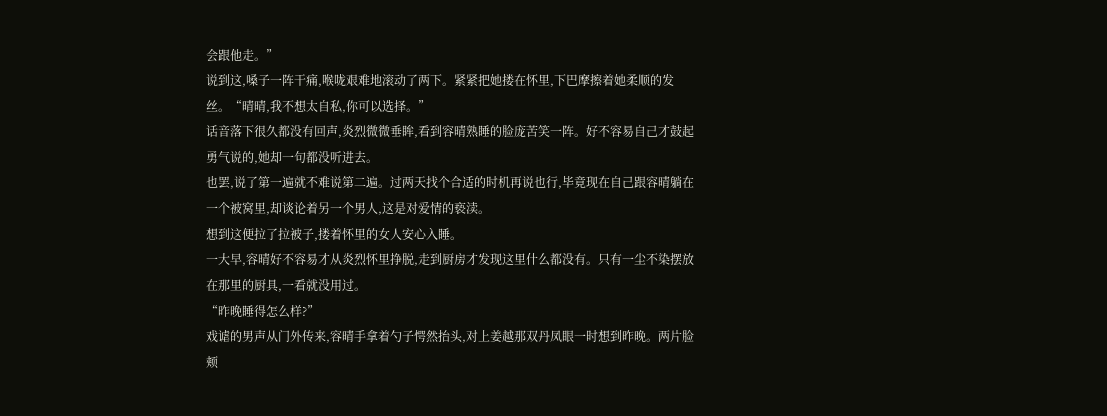会跟他走。”
说到这,嗓子一阵干痛,喉咙艰难地滚动了两下。紧紧把她搂在怀里,下巴摩擦着她柔顺的发丝。“晴晴,我不想太自私,你可以选择。”
话音落下很久都没有回声,炎烈微微垂眸,看到容晴熟睡的脸庞苦笑一阵。好不容易自己才鼓起勇气说的,她却一句都没听进去。
也罢,说了第一遍就不难说第二遍。过两天找个合适的时机再说也行,毕竟现在自己跟容晴躺在一个被窝里,却谈论着另一个男人,这是对爱情的亵渎。
想到这便拉了拉被子,搂着怀里的女人安心入睡。
一大早,容晴好不容易才从炎烈怀里挣脱,走到厨房才发现这里什么都没有。只有一尘不染摆放在那里的厨具,一看就没用过。
“昨晚睡得怎么样?”
戏谑的男声从门外传来,容晴手拿着勺子愕然抬头,对上姜越那双丹凤眼一时想到昨晚。两片脸颊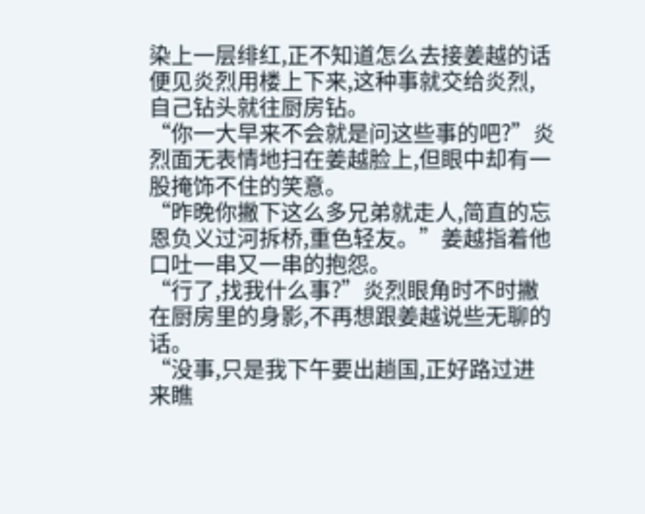染上一层绯红,正不知道怎么去接姜越的话便见炎烈用楼上下来,这种事就交给炎烈,自己钻头就往厨房钻。
“你一大早来不会就是问这些事的吧?”炎烈面无表情地扫在姜越脸上,但眼中却有一股掩饰不住的笑意。
“昨晚你撇下这么多兄弟就走人,简直的忘恩负义过河拆桥,重色轻友。”姜越指着他口吐一串又一串的抱怨。
“行了,找我什么事?”炎烈眼角时不时撇在厨房里的身影,不再想跟姜越说些无聊的话。
“没事,只是我下午要出趟国,正好路过进来瞧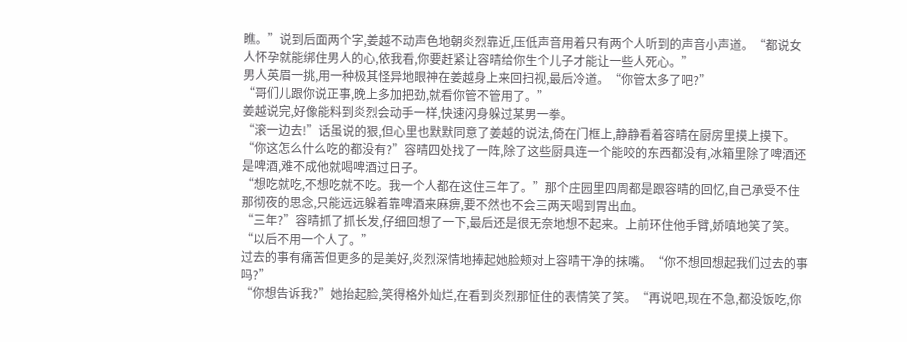瞧。”说到后面两个字,姜越不动声色地朝炎烈靠近,压低声音用着只有两个人听到的声音小声道。“都说女人怀孕就能绑住男人的心,依我看,你要赶紧让容晴给你生个儿子才能让一些人死心。”
男人英眉一挑,用一种极其怪异地眼神在姜越身上来回扫视,最后冷道。“你管太多了吧?”
“哥们儿跟你说正事,晚上多加把劲,就看你管不管用了。”
姜越说完,好像能料到炎烈会动手一样,快速闪身躲过某男一拳。
“滚一边去!”话虽说的狠,但心里也默默同意了姜越的说法,倚在门框上,静静看着容晴在厨房里摸上摸下。
“你这怎么什么吃的都没有?”容晴四处找了一阵,除了这些厨具连一个能咬的东西都没有,冰箱里除了啤酒还是啤酒,难不成他就喝啤酒过日子。
“想吃就吃,不想吃就不吃。我一个人都在这住三年了。”那个庄园里四周都是跟容晴的回忆,自己承受不住那彻夜的思念,只能远远躲着靠啤酒来麻痹,要不然也不会三两天喝到胃出血。
“三年?”容晴抓了抓长发,仔细回想了一下,最后还是很无奈地想不起来。上前环住他手臂,娇嗔地笑了笑。“以后不用一个人了。”
过去的事有痛苦但更多的是美好,炎烈深情地捧起她脸颊对上容晴干净的抹嘴。“你不想回想起我们过去的事吗?”
“你想告诉我?”她抬起脸,笑得格外灿烂,在看到炎烈那怔住的表情笑了笑。“再说吧,现在不急,都没饭吃,你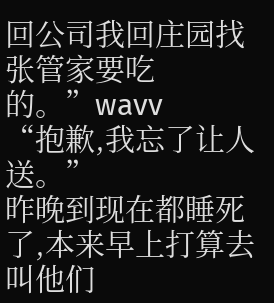回公司我回庄园找张管家要吃的。”wavv
“抱歉,我忘了让人送。”
昨晚到现在都睡死了,本来早上打算去叫他们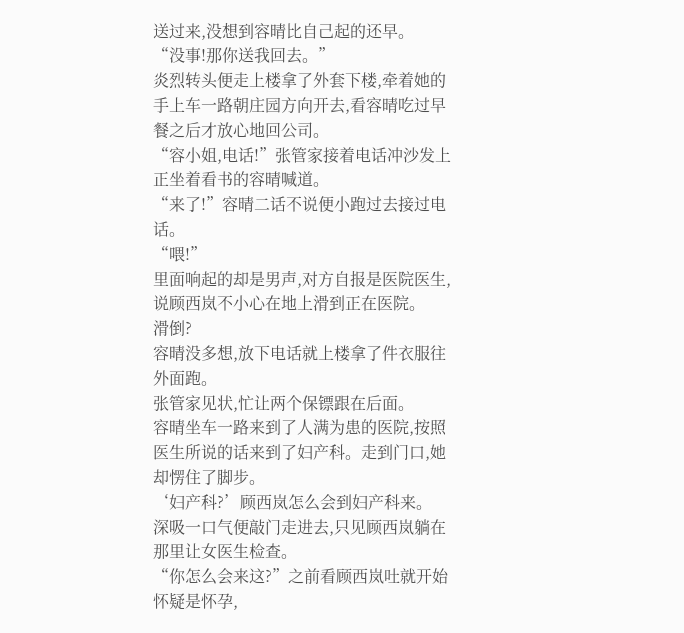送过来,没想到容晴比自己起的还早。
“没事!那你送我回去。”
炎烈转头便走上楼拿了外套下楼,牵着她的手上车一路朝庄园方向开去,看容晴吃过早餐之后才放心地回公司。
“容小姐,电话!”张管家接着电话冲沙发上正坐着看书的容晴喊道。
“来了!”容晴二话不说便小跑过去接过电话。
“喂!”
里面响起的却是男声,对方自报是医院医生,说顾西岚不小心在地上滑到正在医院。
滑倒?
容晴没多想,放下电话就上楼拿了件衣服往外面跑。
张管家见状,忙让两个保镖跟在后面。
容晴坐车一路来到了人满为患的医院,按照医生所说的话来到了妇产科。走到门口,她却愣住了脚步。
‘妇产科?’顾西岚怎么会到妇产科来。
深吸一口气便敲门走进去,只见顾西岚躺在那里让女医生检查。
“你怎么会来这?”之前看顾西岚吐就开始怀疑是怀孕,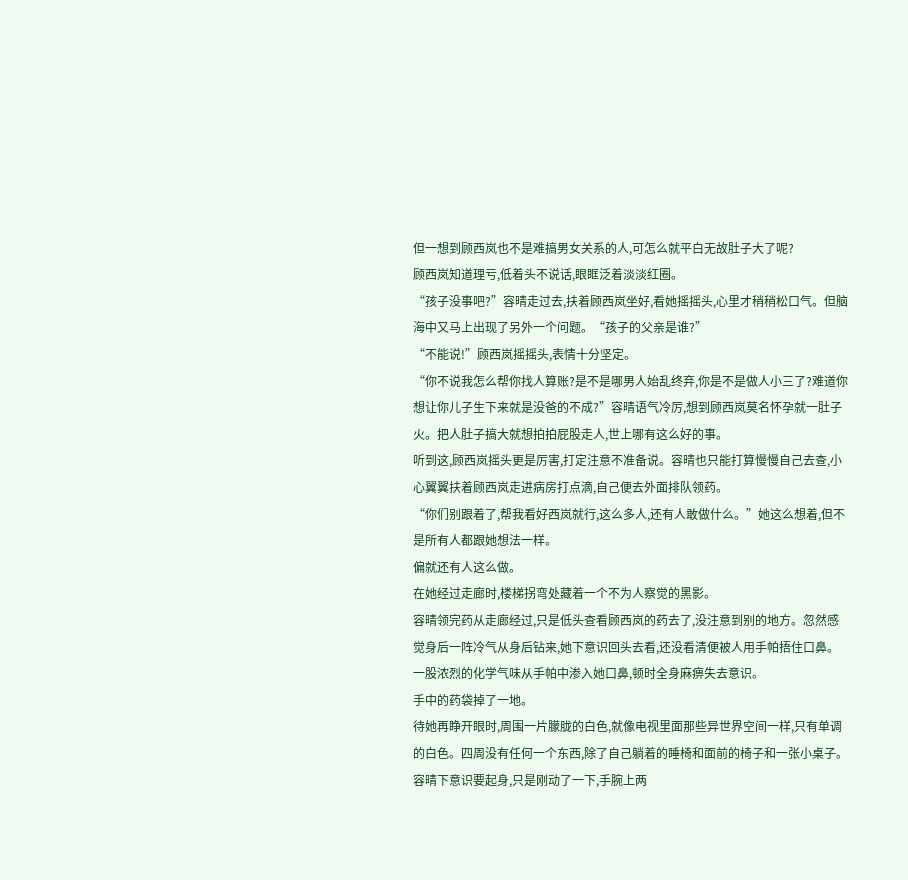但一想到顾西岚也不是难搞男女关系的人,可怎么就平白无故肚子大了呢?
顾西岚知道理亏,低着头不说话,眼眶泛着淡淡红圈。
“孩子没事吧?”容晴走过去,扶着顾西岚坐好,看她摇摇头,心里才稍稍松口气。但脑海中又马上出现了另外一个问题。“孩子的父亲是谁?”
“不能说!”顾西岚摇摇头,表情十分坚定。
“你不说我怎么帮你找人算账?是不是哪男人始乱终弃,你是不是做人小三了?难道你想让你儿子生下来就是没爸的不成?”容晴语气冷厉,想到顾西岚莫名怀孕就一肚子火。把人肚子搞大就想拍拍屁股走人,世上哪有这么好的事。
听到这,顾西岚摇头更是厉害,打定注意不准备说。容晴也只能打算慢慢自己去查,小心翼翼扶着顾西岚走进病房打点滴,自己便去外面排队领药。
“你们别跟着了,帮我看好西岚就行,这么多人,还有人敢做什么。”她这么想着,但不是所有人都跟她想法一样。
偏就还有人这么做。
在她经过走廊时,楼梯拐弯处藏着一个不为人察觉的黑影。
容晴领完药从走廊经过,只是低头查看顾西岚的药去了,没注意到别的地方。忽然感觉身后一阵冷气从身后钻来,她下意识回头去看,还没看清便被人用手帕捂住口鼻。一股浓烈的化学气味从手帕中渗入她口鼻,顿时全身麻痹失去意识。
手中的药袋掉了一地。
待她再睁开眼时,周围一片朦胧的白色,就像电视里面那些异世界空间一样,只有单调的白色。四周没有任何一个东西,除了自己躺着的睡椅和面前的椅子和一张小桌子。
容晴下意识要起身,只是刚动了一下,手腕上两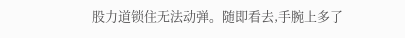股力道锁住无法动弹。随即看去,手腕上多了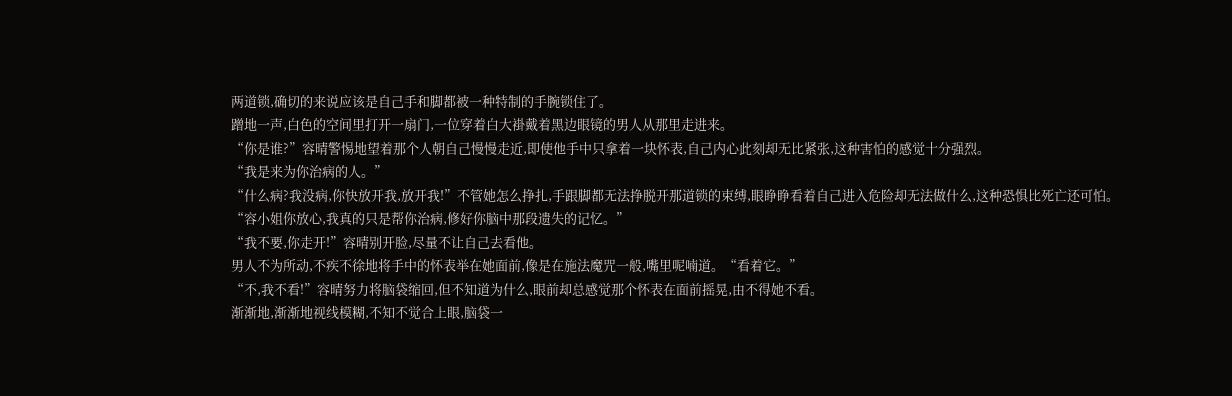两道锁,确切的来说应该是自己手和脚都被一种特制的手腕锁住了。
蹭地一声,白色的空间里打开一扇门,一位穿着白大褂戴着黑边眼镜的男人从那里走进来。
“你是谁?”容晴警惕地望着那个人朝自己慢慢走近,即使他手中只拿着一块怀表,自己内心此刻却无比紧张,这种害怕的感觉十分强烈。
“我是来为你治病的人。”
“什么病?我没病,你快放开我,放开我!”不管她怎么挣扎,手跟脚都无法挣脱开那道锁的束缚,眼睁睁看着自己进入危险却无法做什么,这种恐惧比死亡还可怕。
“容小姐你放心,我真的只是帮你治病,修好你脑中那段遗失的记忆。”
“我不要,你走开!”容晴别开脸,尽量不让自己去看他。
男人不为所动,不疾不徐地将手中的怀表举在她面前,像是在施法魔咒一般,嘴里呢喃道。“看着它。”
“不,我不看!”容晴努力将脑袋缩回,但不知道为什么,眼前却总感觉那个怀表在面前摇晃,由不得她不看。
渐渐地,渐渐地视线模糊,不知不觉合上眼,脑袋一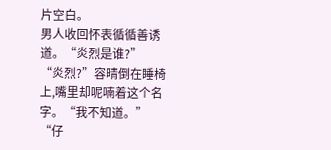片空白。
男人收回怀表循循善诱道。“炎烈是谁?”
“炎烈?”容晴倒在睡椅上,嘴里却呢喃着这个名字。“我不知道。”
“仔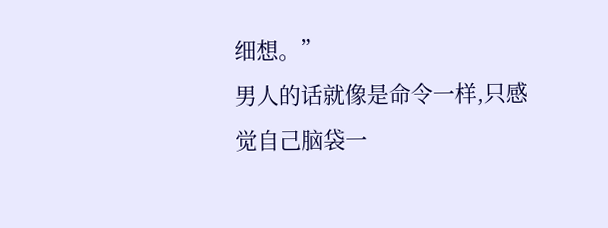细想。”
男人的话就像是命令一样,只感觉自己脑袋一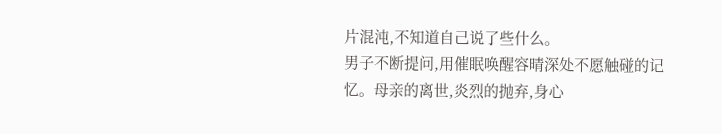片混沌,不知道自己说了些什么。
男子不断提问,用催眠唤醒容晴深处不愿触碰的记忆。母亲的离世,炎烈的抛弃,身心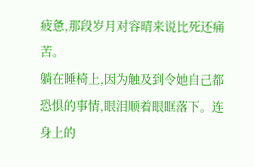疲惫,那段岁月对容晴来说比死还痛苦。
躺在睡椅上,因为触及到令她自己都恐惧的事情,眼泪顺着眼眶落下。连身上的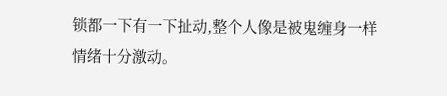锁都一下有一下扯动,整个人像是被鬼缠身一样情绪十分激动。